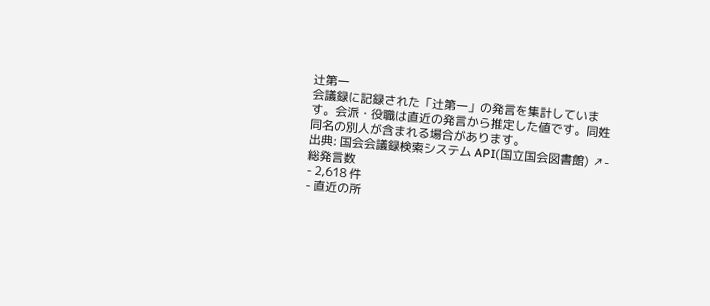辻第一
会議録に記録された「辻第一」の発言を集計しています。会派・役職は直近の発言から推定した値です。同姓同名の別人が含まれる場合があります。
出典: 国会会議録検索システム API(国立国会図書館) ↗- 総発言数
- 2,618 件
- 直近の所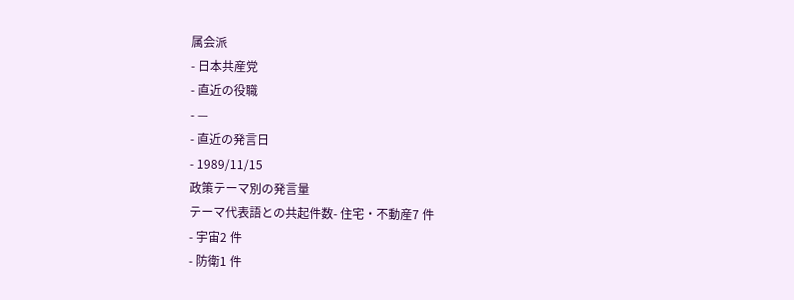属会派
- 日本共産党
- 直近の役職
- —
- 直近の発言日
- 1989/11/15
政策テーマ別の発言量
テーマ代表語との共起件数- 住宅・不動産7 件
- 宇宙2 件
- 防衛1 件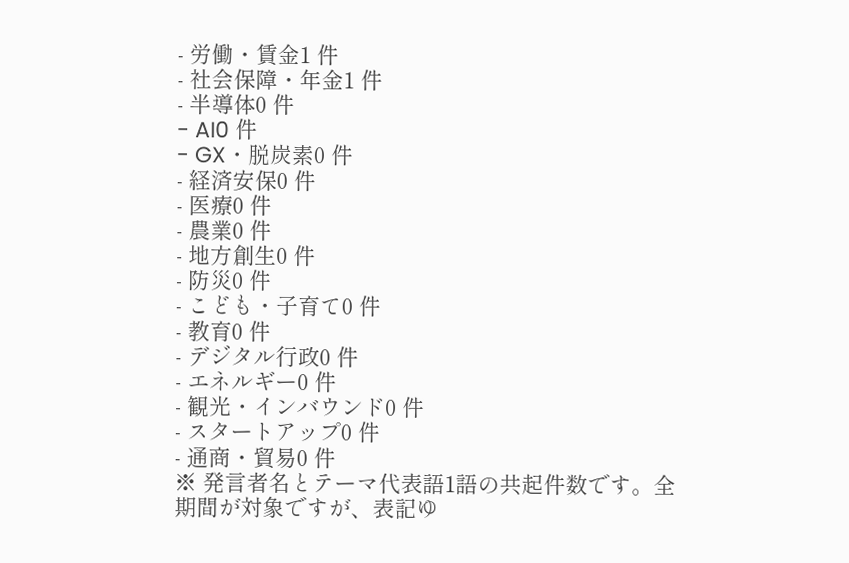- 労働・賃金1 件
- 社会保障・年金1 件
- 半導体0 件
- AI0 件
- GX・脱炭素0 件
- 経済安保0 件
- 医療0 件
- 農業0 件
- 地方創生0 件
- 防災0 件
- こども・子育て0 件
- 教育0 件
- デジタル行政0 件
- エネルギー0 件
- 観光・インバウンド0 件
- スタートアップ0 件
- 通商・貿易0 件
※ 発言者名とテーマ代表語1語の共起件数です。全期間が対象ですが、表記ゆ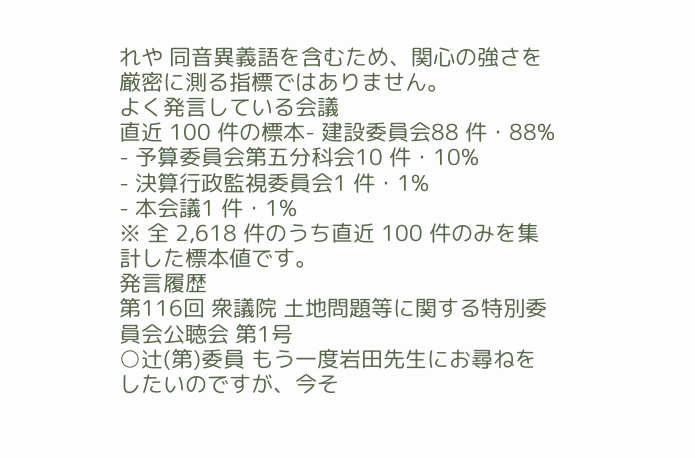れや 同音異義語を含むため、関心の強さを厳密に測る指標ではありません。
よく発言している会議
直近 100 件の標本- 建設委員会88 件・88%
- 予算委員会第五分科会10 件・10%
- 決算行政監視委員会1 件・1%
- 本会議1 件・1%
※ 全 2,618 件のうち直近 100 件のみを集計した標本値です。
発言履歴
第116回 衆議院 土地問題等に関する特別委員会公聴会 第1号
○辻(第)委員 もう一度岩田先生にお尋ねをしたいのですが、今そ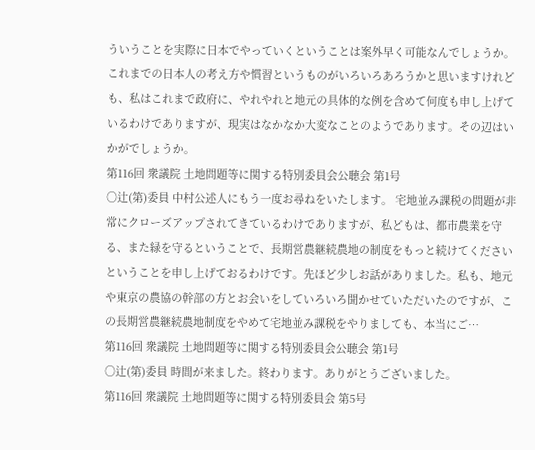ういうことを実際に日本でやっていくということは案外早く可能なんでしょうか。これまでの日本人の考え方や慣習というものがいろいろあろうかと思いますけれども、私はこれまで政府に、やれやれと地元の具体的な例を含めて何度も申し上げているわけでありますが、現実はなかなか大変なことのようであります。その辺はいかがでしょうか。
第116回 衆議院 土地問題等に関する特別委員会公聴会 第1号
○辻(第)委員 中村公述人にもう一度お尋ねをいたします。 宅地並み課税の問題が非常にクローズアップされてきているわけでありますが、私どもは、都市農業を守る、また緑を守るということで、長期営農継続農地の制度をもっと続けてくださいということを申し上げておるわけです。先ほど少しお話がありました。私も、地元や東京の農協の幹部の方とお会いをしていろいろ聞かせていただいたのですが、この長期営農継続農地制度をやめて宅地並み課税をやりましても、本当にご…
第116回 衆議院 土地問題等に関する特別委員会公聴会 第1号
○辻(第)委員 時間が来ました。終わります。ありがとうございました。
第116回 衆議院 土地問題等に関する特別委員会 第5号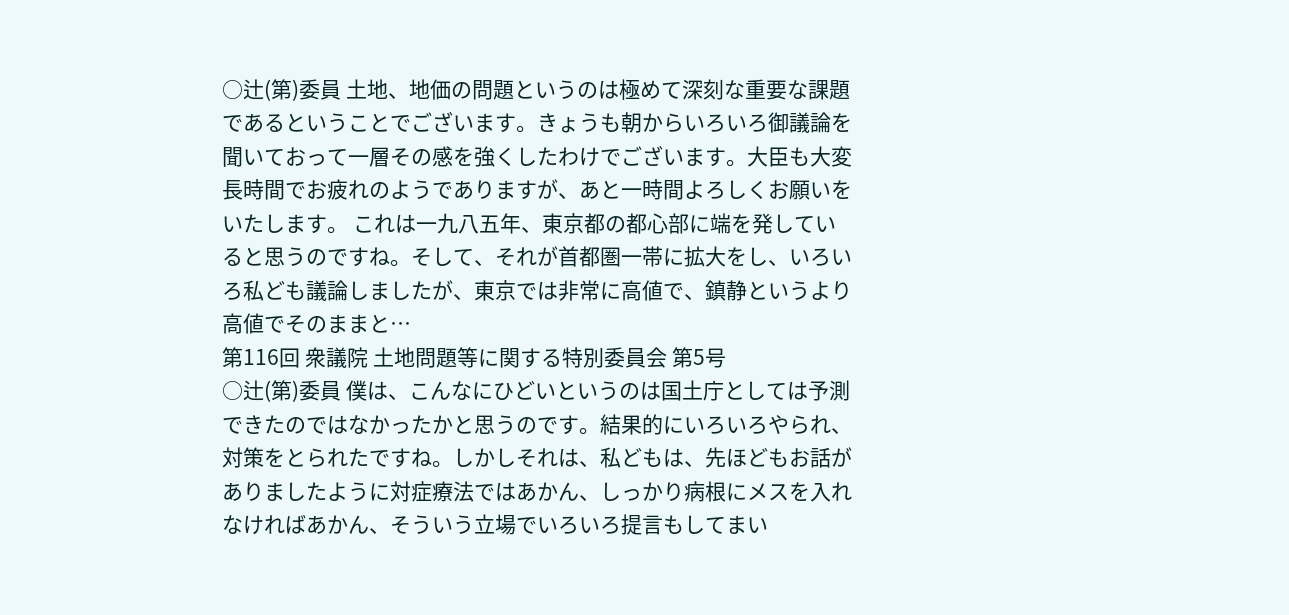○辻(第)委員 土地、地価の問題というのは極めて深刻な重要な課題であるということでございます。きょうも朝からいろいろ御議論を聞いておって一層その感を強くしたわけでございます。大臣も大変長時間でお疲れのようでありますが、あと一時間よろしくお願いをいたします。 これは一九八五年、東京都の都心部に端を発していると思うのですね。そして、それが首都圏一帯に拡大をし、いろいろ私ども議論しましたが、東京では非常に高値で、鎮静というより高値でそのままと…
第116回 衆議院 土地問題等に関する特別委員会 第5号
○辻(第)委員 僕は、こんなにひどいというのは国土庁としては予測できたのではなかったかと思うのです。結果的にいろいろやられ、対策をとられたですね。しかしそれは、私どもは、先ほどもお話がありましたように対症療法ではあかん、しっかり病根にメスを入れなければあかん、そういう立場でいろいろ提言もしてまい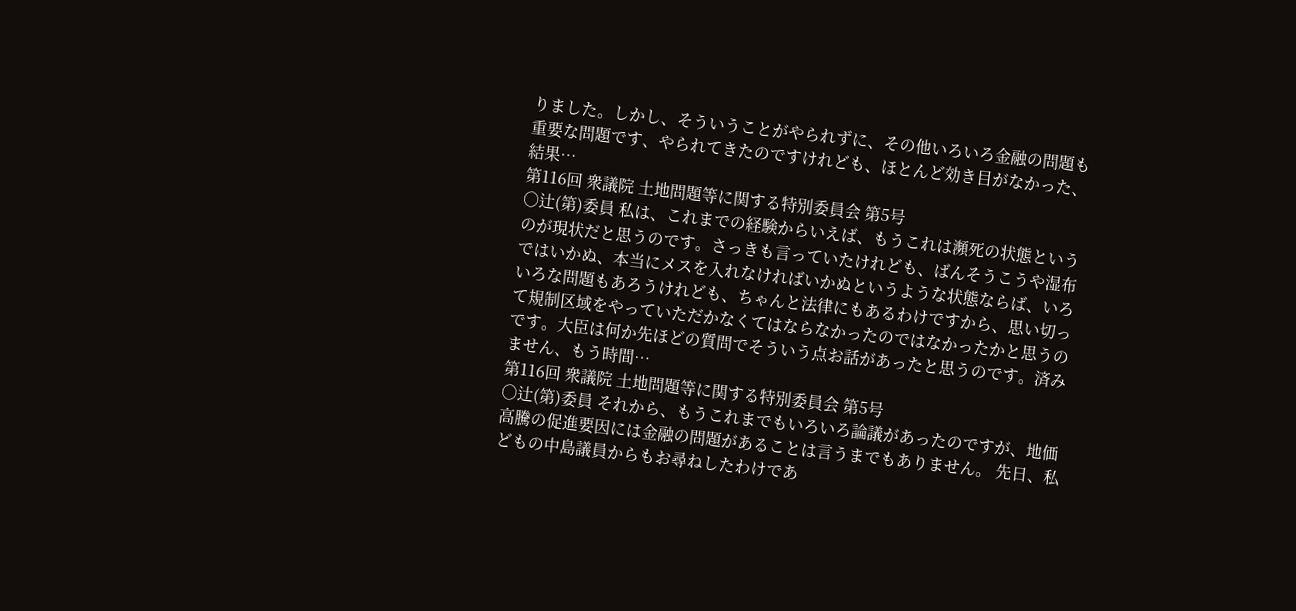りました。しかし、そういうことがやられずに、その他いろいろ金融の問題も重要な問題です、やられてきたのですけれども、ほとんど効き目がなかった、結果…
第116回 衆議院 土地問題等に関する特別委員会 第5号
○辻(第)委員 私は、これまでの経験からいえば、もうこれは瀕死の状態というのが現状だと思うのです。さっきも言っていたけれども、ばんそうこうや湿布ではいかぬ、本当にメスを入れなければいかぬというような状態ならば、いろいろな問題もあろうけれども、ちゃんと法律にもあるわけですから、思い切って規制区域をやっていただかなくてはならなかったのではなかったかと思うのです。大臣は何か先ほどの質問でそういう点お話があったと思うのです。済みません、もう時間…
第116回 衆議院 土地問題等に関する特別委員会 第5号
○辻(第)委員 それから、もうこれまでもいろいろ論議があったのですが、地価高騰の促進要因には金融の問題があることは言うまでもありません。 先日、私どもの中島議員からもお尋ねしたわけであ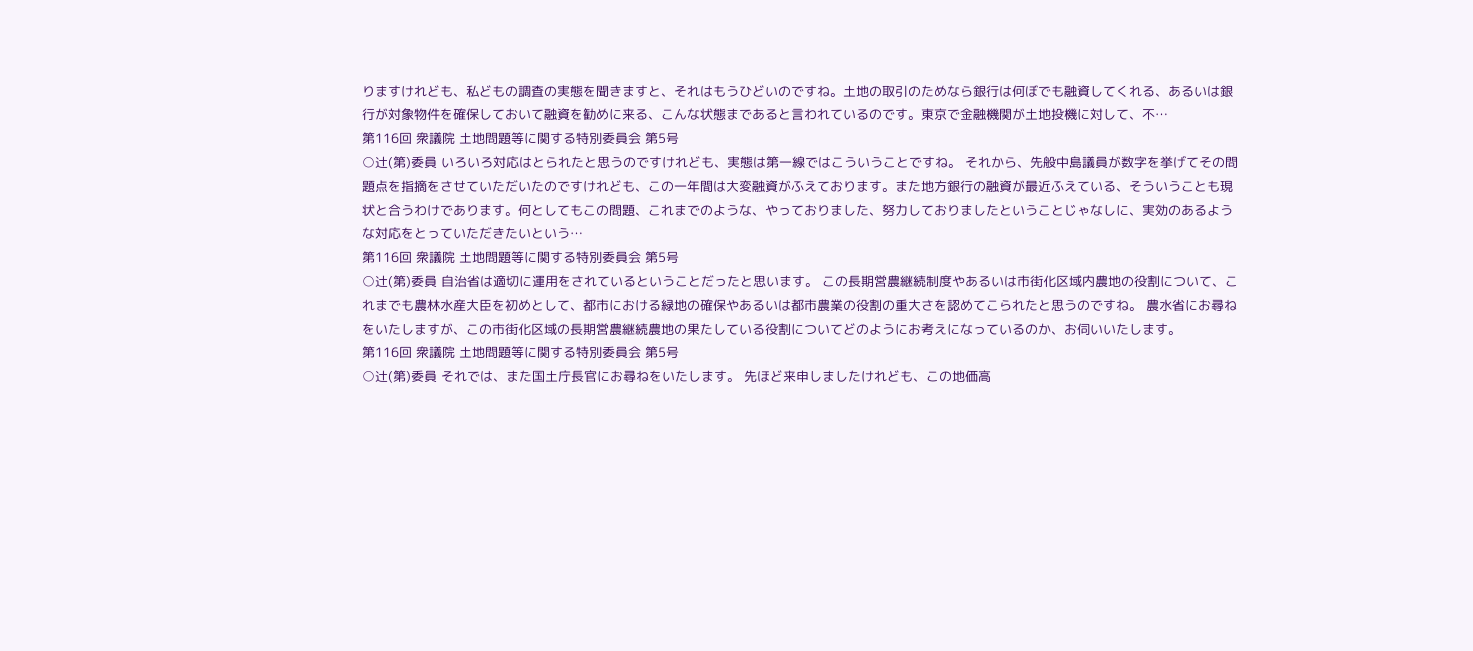りますけれども、私どもの調査の実態を聞きますと、それはもうひどいのですね。土地の取引のためなら銀行は何ぼでも融資してくれる、あるいは銀行が対象物件を確保しておいて融資を勧めに来る、こんな状態まであると言われているのです。東京で金融機関が土地投機に対して、不…
第116回 衆議院 土地問題等に関する特別委員会 第5号
○辻(第)委員 いろいろ対応はとられたと思うのですけれども、実態は第一線ではこういうことですね。 それから、先般中島議員が数字を挙げてその問題点を指摘をさせていただいたのですけれども、この一年間は大変融資がふえております。また地方銀行の融資が最近ふえている、そういうことも現状と合うわけであります。何としてもこの問題、これまでのような、やっておりました、努力しておりましたということじゃなしに、実効のあるような対応をとっていただきたいという…
第116回 衆議院 土地問題等に関する特別委員会 第5号
○辻(第)委員 自治省は適切に運用をされているということだったと思います。 この長期営農継続制度やあるいは市街化区域内農地の役割について、これまでも農林水産大臣を初めとして、都市における緑地の確保やあるいは都市農業の役割の重大さを認めてこられたと思うのですね。 農水省にお尋ねをいたしますが、この市街化区域の長期営農継続農地の果たしている役割についてどのようにお考えになっているのか、お伺いいたします。
第116回 衆議院 土地問題等に関する特別委員会 第5号
○辻(第)委員 それでは、また国土庁長官にお尋ねをいたします。 先ほど来申しましたけれども、この地価高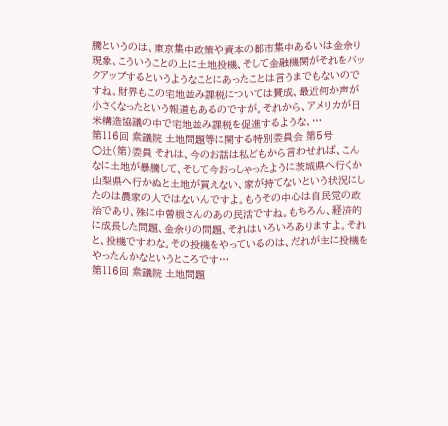騰というのは、東京集中政策や資本の都市集中あるいは金余り現象、こういうことの上に土地投機、そして金融機関がそれをバックアップするというようなことにあったことは言うまでもないのですね。財界もこの宅地並み課税については賛成、最近何か声が小さくなったという報道もあるのですが。それから、アメリカが日米構造協議の中で宅地並み課税を促進するような、…
第116回 衆議院 土地問題等に関する特別委員会 第5号
○辻(第)委員 それは、今のお話は私どもから言わせれば、こんなに土地が暴騰して、そして今おっしゃったように茨城県へ行くか山梨県へ行かぬと土地が買えない、家が持てないという状況にしたのは農家の人ではないんですよ。もうその中心は自民党の政治であり、殊に中曽根さんのあの民活ですね。もちろん、経済的に成長した問題、金余りの問題、それはいろいろありますよ。それと、投機ですわな。その投機をやっているのは、だれが主に投機をやったんかなというところです…
第116回 衆議院 土地問題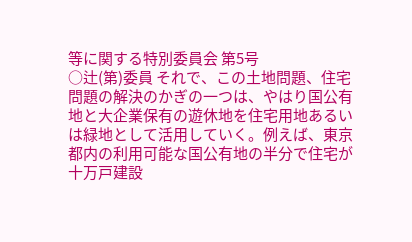等に関する特別委員会 第5号
○辻(第)委員 それで、この土地問題、住宅問題の解決のかぎの一つは、やはり国公有地と大企業保有の遊休地を住宅用地あるいは緑地として活用していく。例えば、東京都内の利用可能な国公有地の半分で住宅が十万戸建設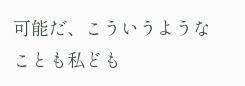可能だ、こういうようなことも私ども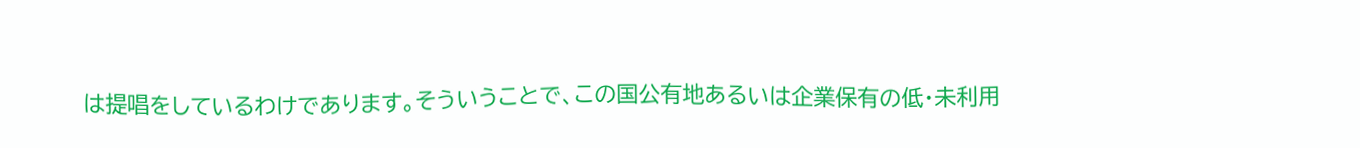は提唱をしているわけであります。そういうことで、この国公有地あるいは企業保有の低・未利用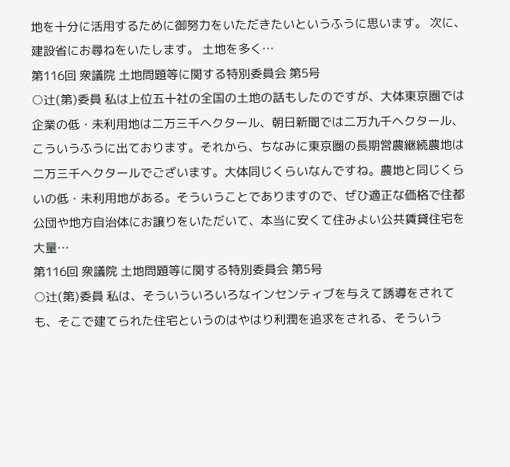地を十分に活用するために御努力をいただきたいというふうに思います。 次に、建設省にお尋ねをいたします。 土地を多く…
第116回 衆議院 土地問題等に関する特別委員会 第5号
○辻(第)委員 私は上位五十社の全国の土地の話もしたのですが、大体東京圏では企業の低・未利用地は二万三千ヘクタール、朝日新聞では二万九千ヘクタール、こういうふうに出ております。それから、ちなみに東京圏の長期営農継続農地は二万三千ヘクタールでございます。大体同じくらいなんですね。農地と同じくらいの低・未利用地がある。そういうことでありますので、ぜひ適正な価格で住都公団や地方自治体にお譲りをいただいて、本当に安くて住みよい公共賃貸住宅を大量…
第116回 衆議院 土地問題等に関する特別委員会 第5号
○辻(第)委員 私は、そういういろいろなインセンティブを与えて誘導をされても、そこで建てられた住宅というのはやはり利潤を追求をされる、そういう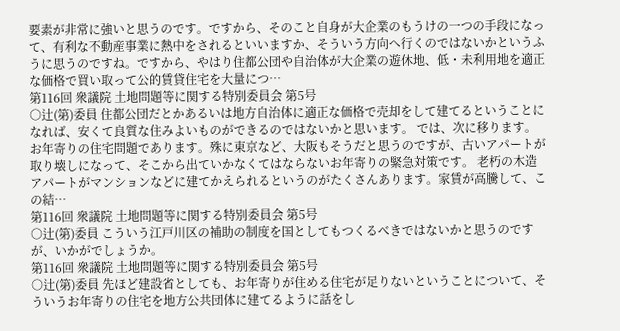要素が非常に強いと思うのです。ですから、そのこと自身が大企業のもうけの一つの手段になって、有利な不動産事業に熱中をされるといいますか、そういう方向へ行くのではないかというふうに思うのですね。ですから、やはり住都公団や自治体が大企業の遊休地、低・未利用地を適正な価格で買い取って公的賃貸住宅を大量につ…
第116回 衆議院 土地問題等に関する特別委員会 第5号
○辻(第)委員 住都公団だとかあるいは地方自治体に適正な価格で売却をして建てるということになれば、安くて良質な住みよいものができるのではないかと思います。 では、次に移ります。 お年寄りの住宅問題であります。殊に東京など、大阪もそうだと思うのですが、古いアパートが取り壊しになって、そこから出ていかなくてはならないお年寄りの緊急対策です。 老朽の木造アパートがマンションなどに建てかえられるというのがたくさんあります。家賃が高騰して、この結…
第116回 衆議院 土地問題等に関する特別委員会 第5号
○辻(第)委員 こういう江戸川区の補助の制度を国としてもつくるべきではないかと思うのですが、いかがでしょうか。
第116回 衆議院 土地問題等に関する特別委員会 第5号
○辻(第)委員 先ほど建設省としても、お年寄りが住める住宅が足りないということについて、そういうお年寄りの住宅を地方公共団体に建てるように話をし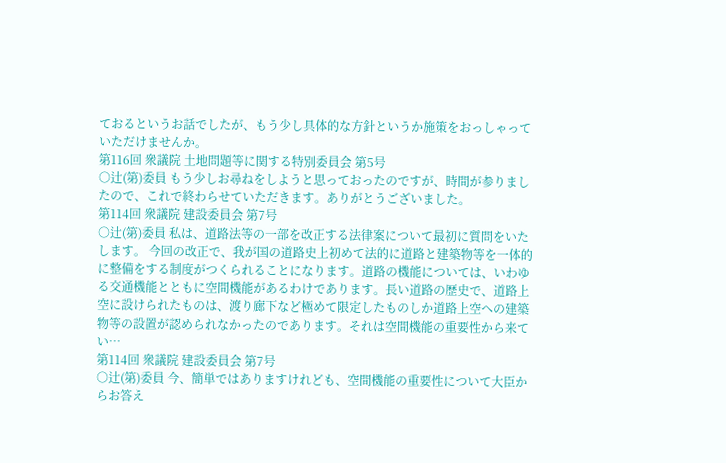ておるというお話でしたが、もう少し具体的な方針というか施策をおっしゃっていただけませんか。
第116回 衆議院 土地問題等に関する特別委員会 第5号
○辻(第)委員 もう少しお尋ねをしようと思っておったのですが、時間が参りましたので、これで終わらせていただきます。ありがとうございました。
第114回 衆議院 建設委員会 第7号
○辻(第)委員 私は、道路法等の一部を改正する法律案について最初に質問をいたします。 今回の改正で、我が国の道路史上初めて法的に道路と建築物等を一体的に整備をする制度がつくられることになります。道路の機能については、いわゆる交通機能とともに空間機能があるわけであります。長い道路の歴史で、道路上空に設けられたものは、渡り廊下など極めて限定したものしか道路上空への建築物等の設置が認められなかったのであります。それは空間機能の重要性から来てい…
第114回 衆議院 建設委員会 第7号
○辻(第)委員 今、簡単ではありますけれども、空間機能の重要性について大臣からお答え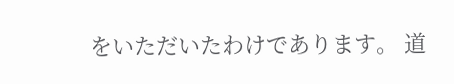をいただいたわけであります。 道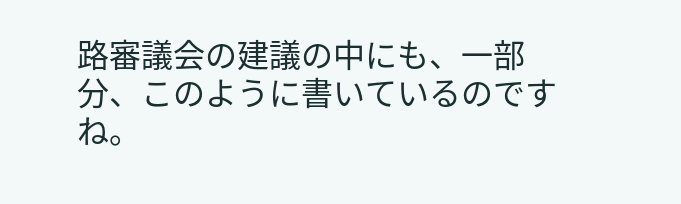路審議会の建議の中にも、一部分、このように書いているのですね。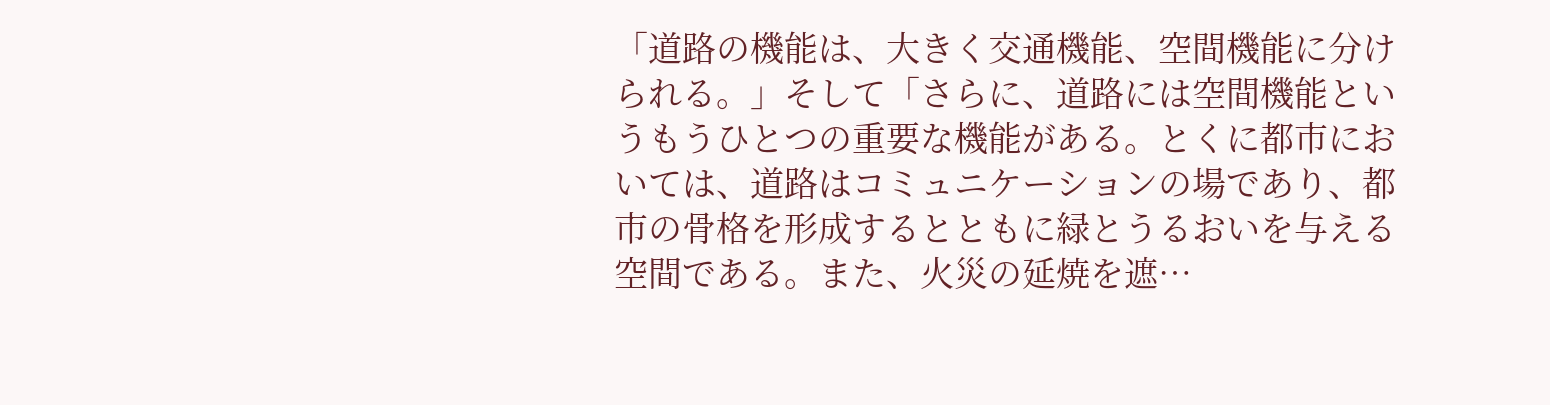「道路の機能は、大きく交通機能、空間機能に分けられる。」そして「さらに、道路には空間機能というもうひとつの重要な機能がある。とくに都市においては、道路はコミュニケーションの場であり、都市の骨格を形成するとともに緑とうるおいを与える空間である。また、火災の延焼を遮…